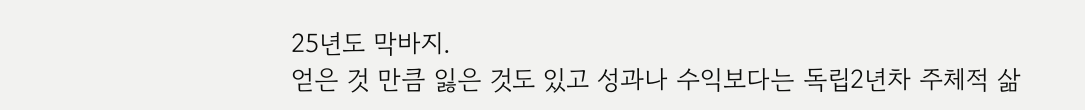25년도 막바지.
얻은 것 만큼 잃은 것도 있고 성과나 수익보다는 독립2년차 주체적 삶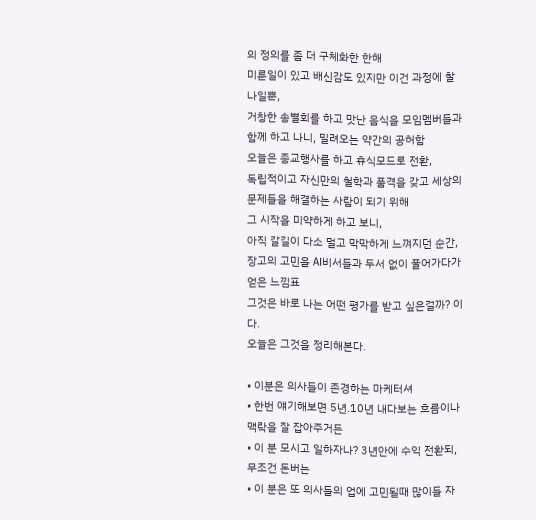의 정의를 좀 더 구체화한 한해
미룬일이 있고 배신감도 있지만 이건 과정에 찰나일뿐,
거창한 송별회를 하고 맛난 음식을 모임멤버들과 함께 하고 나니, 밀려오는 약간의 공허함
오늘은 종교행사를 하고 휴식모드로 전환,
독립적이고 자신만의 철학과 품격을 갖고 세상의 문제들을 해결하는 사람이 되기 위해
그 시작을 미약하게 하고 보니,
아직 갈길이 다소 멀고 막막하게 느껴지던 순간,
장고의 고민을 AI비서들과 두서 없이 풀어가다가 얻은 느낌표
그것은 바로 나는 어떤 평가를 받고 싶은걸까? 이다.
오늘은 그것을 정리해본다.

• 이분은 의사들이 존경하는 마케터셔
• 한번 얘기해보면 5년.10년 내다보는 흐름이나 맥락을 잘 잡아주거든
• 이 분 모시고 일하자나? 3년안에 수익 전환되, 무조건 돈버는
• 이 분은 또 의사들의 업에 고민될때 많이들 자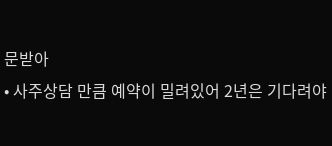문받아
• 사주상담 만큼 예약이 밀려있어 2년은 기다려야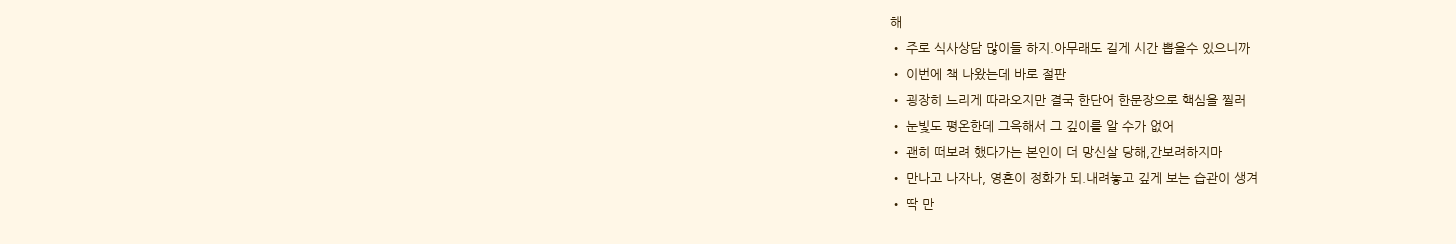해
• 주로 식사상담 많이들 하지.아무래도 길게 시간 뽑을수 있으니까
• 이번에 책 나왔는데 바로 절판
• 굉장히 느리게 따라오지만 결국 한단어 한문장으로 핵심을 찔러
• 눈빛도 평온한데 그윽해서 그 깊이를 알 수가 없어
• 괜히 떠보려 했다가는 본인이 더 망신살 당해,간보려하지마
• 만나고 나자나, 영혼이 정화가 되.내려놓고 깊게 보는 습관이 생겨
• 딱 만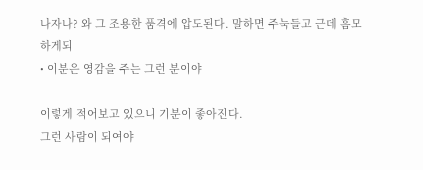나자나? 와 그 조용한 품격에 압도된다. 말하면 주눅들고 근데 흠모하게되
• 이분은 영감을 주는 그런 분이야

이렇게 적어보고 있으니 기분이 좋아진다.
그런 사람이 되여야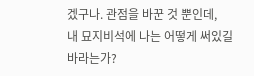겠구나. 관점을 바꾼 것 뿐인데,
내 묘지비석에 나는 어떻게 써있길 바라는가?